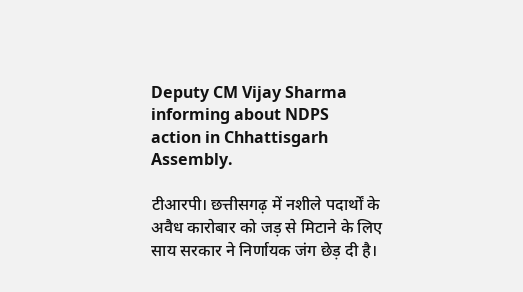Deputy CM Vijay Sharma informing about NDPS action in Chhattisgarh Assembly.

टीआरपी। छत्तीसगढ़ में नशीले पदार्थों के अवैध कारोबार को जड़ से मिटाने के लिए साय सरकार ने निर्णायक जंग छेड़ दी है।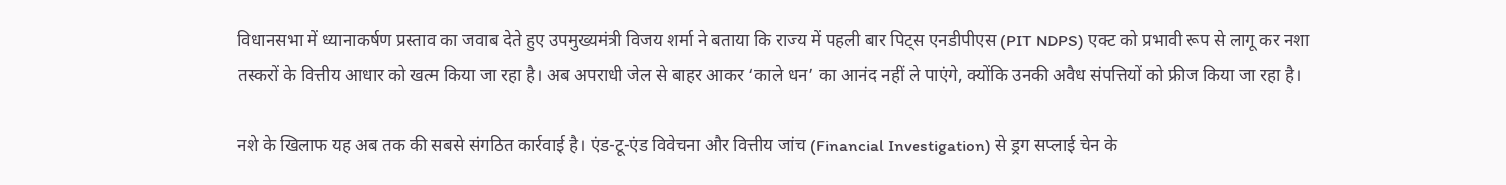विधानसभा में ध्यानाकर्षण प्रस्ताव का जवाब देते हुए उपमुख्यमंत्री विजय शर्मा ने बताया कि राज्य में पहली बार पिट्स एनडीपीएस (PIT NDPS) एक्ट को प्रभावी रूप से लागू कर नशा तस्करों के वित्तीय आधार को खत्म किया जा रहा है। अब अपराधी जेल से बाहर आकर ‘काले धन’ का आनंद नहीं ले पाएंगे, क्योंकि उनकी अवैध संपत्तियों को फ्रीज किया जा रहा है।

नशे के खिलाफ यह अब तक की सबसे संगठित कार्रवाई है। एंड-टू-एंड विवेचना और वित्तीय जांच (Financial Investigation) से ड्रग सप्लाई चेन के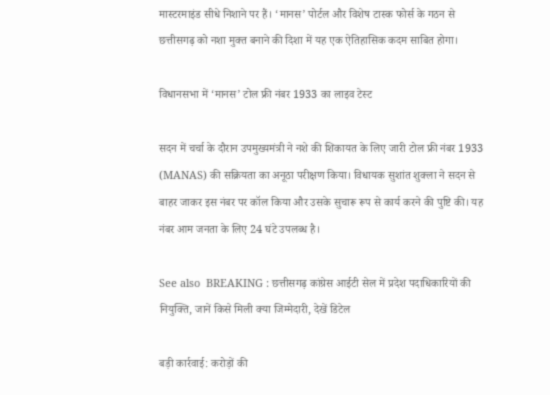मास्टरमाइंड सीधे निशाने पर हैं। ‘मानस’ पोर्टल और विशेष टास्क फोर्स के गठन से छत्तीसगढ़ को नशा मुक्त बनाने की दिशा में यह एक ऐतिहासिक कदम साबित होगा।

विधानसभा में ‘मानस’ टोल फ्री नंबर 1933 का लाइव टेस्ट

सदन में चर्चा के दौरान उपमुख्यमंत्री ने नशे की शिकायत के लिए जारी टोल फ्री नंबर 1933 (MANAS) की सक्रियता का अनूठा परीक्षण किया। विधायक सुशांत शुक्ला ने सदन से बाहर जाकर इस नंबर पर कॉल किया और उसके सुचारू रूप से कार्य करने की पुष्टि की। यह नंबर आम जनता के लिए 24 घंटे उपलब्ध है।

See also  BREAKING : छत्तीसगढ़ कांग्रेस आईटी सेल में प्रदेश पदाधिकारियों की नियुक्ति, जानें किसे मिली क्या जिम्मेदारी, देखें डिटेल

बड़ी कार्रवाई: करोड़ों की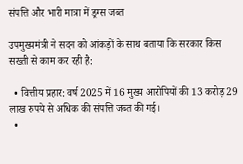संपत्ति और भारी मात्रा में ड्रग्स जब्त

उपमुख्यमंत्री ने सदन को आंकड़ों के साथ बताया कि सरकार किस सख्ती से काम कर रही है:

  • वित्तीय प्रहार: वर्ष 2025 में 16 मुख्य आरोपियों की 13 करोड़ 29 लाख रुपये से अधिक की संपत्ति जब्त की गई।
  •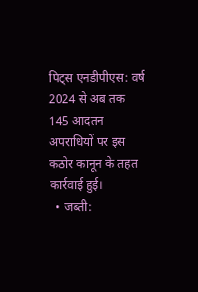पिट्स एनडीपीएस: वर्ष 2024 से अब तक 145 आदतन अपराधियों पर इस कठोर कानून के तहत कार्रवाई हुई।
  • जब्ती: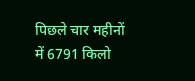पिछले चार महीनों में 6791 किलो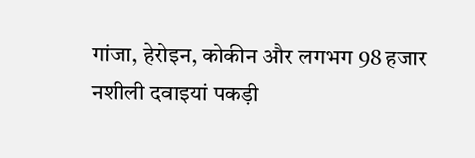गांजा, हेरोइन, कोकीन और लगभग 98 हजार नशीली दवाइयां पकड़ी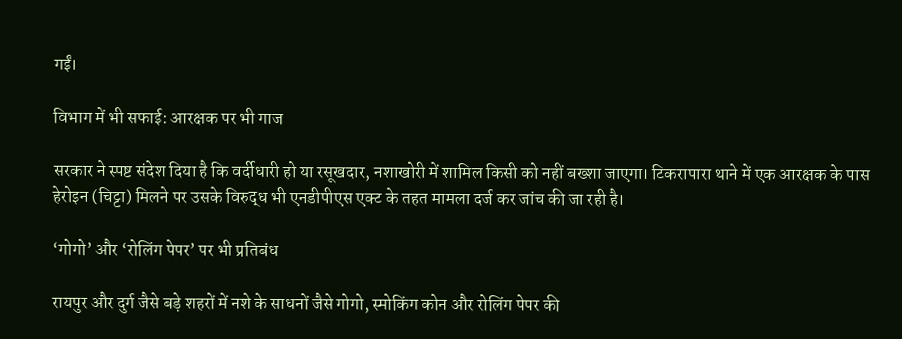गईं।

विभाग में भी सफाई: आरक्षक पर भी गाज

सरकार ने स्पष्ट संदेश दिया है कि वर्दीधारी हो या रसूखदार, नशाखोरी में शामिल किसी को नहीं बख्शा जाएगा। टिकरापारा थाने में एक आरक्षक के पास हेरोइन (चिट्टा) मिलने पर उसके विरुद्ध भी एनडीपीएस एक्ट के तहत मामला दर्ज कर जांच की जा रही है।

‘गोगो’ और ‘रोलिंग पेपर’ पर भी प्रतिबंध

रायपुर और दुर्ग जैसे बड़े शहरों में नशे के साधनों जैसे गोगो, स्मोकिंग कोन और रोलिंग पेपर की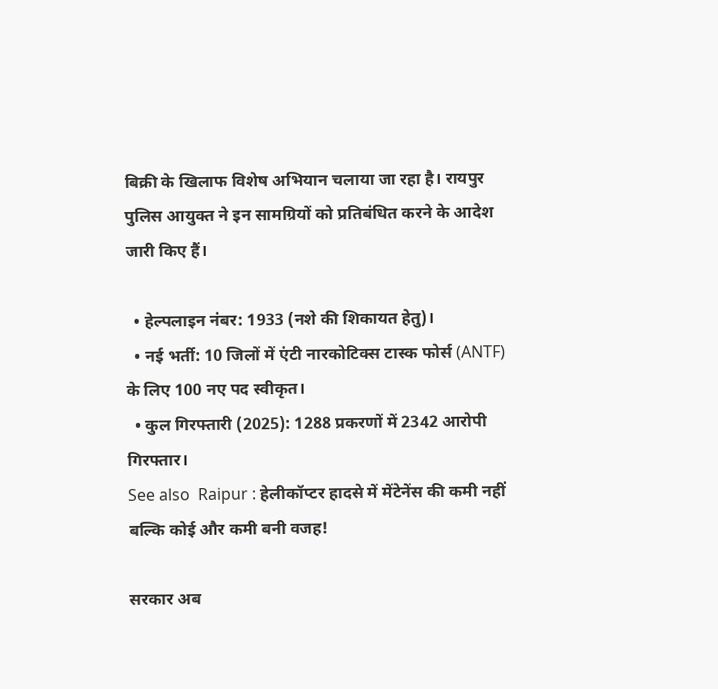बिक्री के खिलाफ विशेष अभियान चलाया जा रहा है। रायपुर पुलिस आयुक्त ने इन सामग्रियों को प्रतिबंधित करने के आदेश जारी किए हैं।

  • हेल्पलाइन नंबर: 1933 (नशे की शिकायत हेतु)।
  • नई भर्ती: 10 जिलों में एंटी नारकोटिक्स टास्क फोर्स (ANTF) के लिए 100 नए पद स्वीकृत।
  • कुल गिरफ्तारी (2025): 1288 प्रकरणों में 2342 आरोपी गिरफ्तार।
See also  Raipur : हेलीकॉप्टर हादसे में मेंटेनेंस की कमी नहीं बल्कि कोई और कमी बनी वजह!

सरकार अब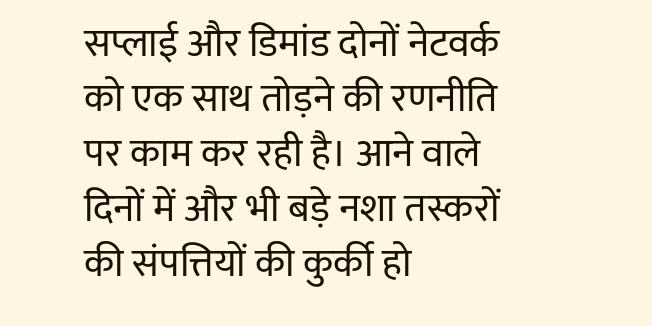सप्लाई और डिमांड दोनों नेटवर्क को एक साथ तोड़ने की रणनीति पर काम कर रही है। आने वाले दिनों में और भी बड़े नशा तस्करों की संपत्तियों की कुर्की हो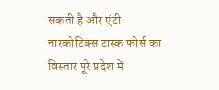सकती है और एंटी नारकोटिक्स टास्क फोर्स का विस्तार पूरे प्रदेश में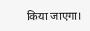किया जाएगा।